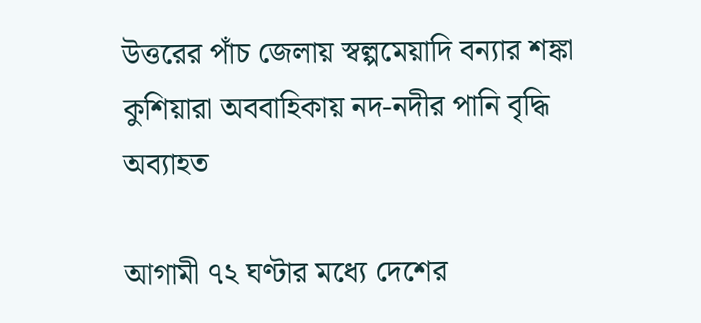উত্তরের পাঁচ জেলায় স্বল্পমেয়াদি বন্যার শঙ্কা কুশিয়ারা অববাহিকায় নদ-নদীর পানি বৃদ্ধি অব্যাহত

আগামী ৭২ ঘণ্টার মধ্যে দেশের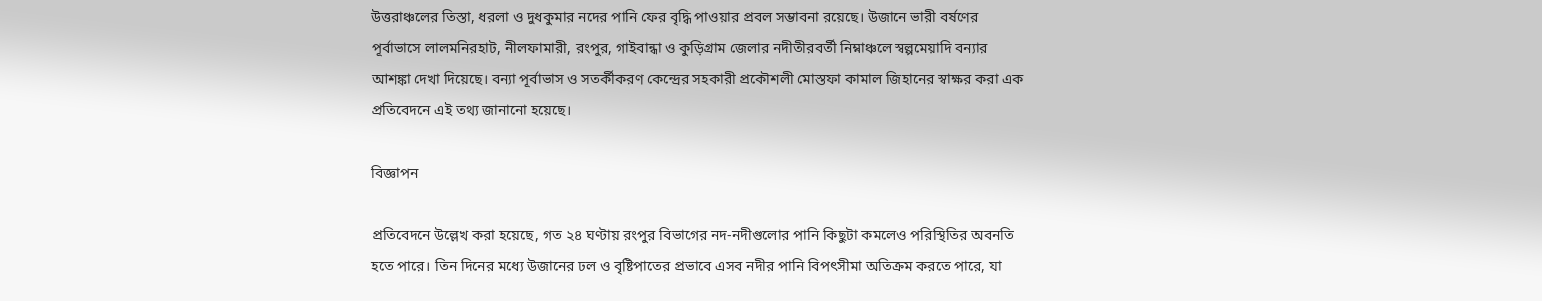উত্তরাঞ্চলের তিস্তা, ধরলা ও দুধকুমার নদের পানি ফের বৃদ্ধি পাওয়ার প্রবল সম্ভাবনা রয়েছে। উজানে ভারী বর্ষণের পূর্বাভাসে লালমনিরহাট, নীলফামারী, রংপুর, গাইবান্ধা ও কুড়িগ্রাম জেলার নদীতীরবর্তী নিম্নাঞ্চলে স্বল্পমেয়াদি বন্যার আশঙ্কা দেখা দিয়েছে। বন্যা পূর্বাভাস ও সতর্কীকরণ কেন্দ্রের সহকারী প্রকৌশলী মোস্তফা কামাল জিহানের স্বাক্ষর করা এক প্রতিবেদনে এই তথ্য জানানো হয়েছে।

বিজ্ঞাপন

প্রতিবেদনে উল্লেখ করা হয়েছে, গত ২৪ ঘণ্টায় রংপুর বিভাগের নদ-নদীগুলোর পানি কিছুটা কমলেও পরিস্থিতির অবনতি হতে পারে। তিন দিনের মধ্যে উজানের ঢল ও বৃষ্টিপাতের প্রভাবে এসব নদীর পানি বিপৎসীমা অতিক্রম করতে পারে, যা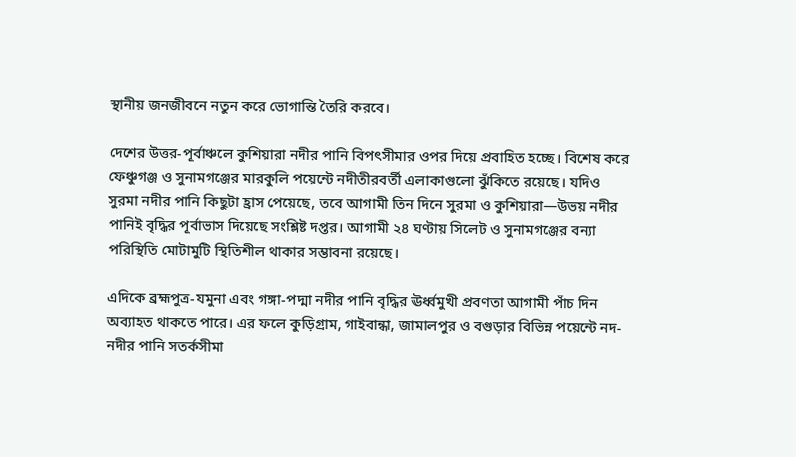স্থানীয় জনজীবনে নতুন করে ভোগান্তি তৈরি করবে।

দেশের উত্তর-পূর্বাঞ্চলে কুশিয়ারা নদীর পানি বিপৎসীমার ওপর দিয়ে প্রবাহিত হচ্ছে। বিশেষ করে ফেঞ্চুগঞ্জ ও সুনামগঞ্জের মারকুলি পয়েন্টে নদীতীরবর্তী এলাকাগুলো ঝুঁকিতে রয়েছে। যদিও সুরমা নদীর পানি কিছুটা হ্রাস পেয়েছে, তবে আগামী তিন দিনে সুরমা ও কুশিয়ারা—উভয় নদীর পানিই বৃদ্ধির পূর্বাভাস দিয়েছে সংশ্লিষ্ট দপ্তর। আগামী ২৪ ঘণ্টায় সিলেট ও সুনামগঞ্জের বন্যা পরিস্থিতি মোটামুটি স্থিতিশীল থাকার সম্ভাবনা রয়েছে।

এদিকে ব্রহ্মপুত্র-যমুনা এবং গঙ্গা-পদ্মা নদীর পানি বৃদ্ধির ঊর্ধ্বমুখী প্রবণতা আগামী পাঁচ দিন অব্যাহত থাকতে পারে। এর ফলে কুড়িগ্রাম, গাইবান্ধা, জামালপুর ও বগুড়ার বিভিন্ন পয়েন্টে নদ-নদীর পানি সতর্কসীমা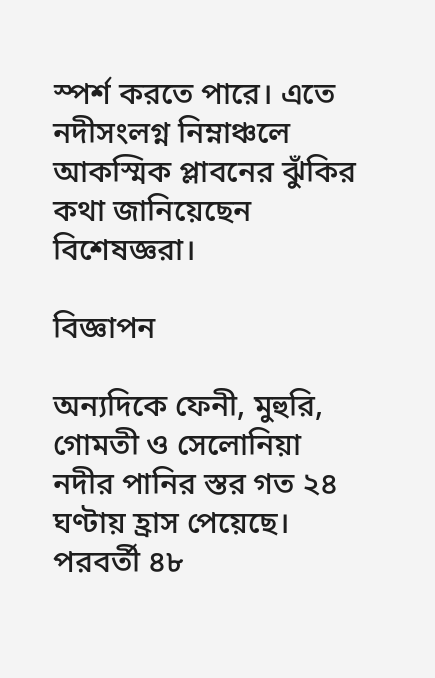স্পর্শ করতে পারে। এতে নদীসংলগ্ন নিম্নাঞ্চলে আকস্মিক প্লাবনের ঝুঁকির কথা জানিয়েছেন বিশেষজ্ঞরা।

বিজ্ঞাপন

অন্যদিকে ফেনী, মুহুরি, গোমতী ও সেলোনিয়া নদীর পানির স্তর গত ২৪ ঘণ্টায় হ্রাস পেয়েছে। পরবর্তী ৪৮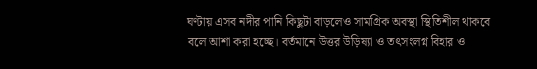ঘণ্টায় এসব নদীর পানি কিছুটা বাড়লেও সামগ্রিক অবস্থা স্থিতিশীল থাকবে বলে আশা করা হচ্ছে। বর্তমানে উত্তর উড়িষ্যা ও তৎসংলগ্ন বিহার ও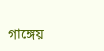গাঙ্গেয়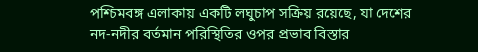পশ্চিমবঙ্গ এলাকায় একটি লঘুচাপ সক্রিয় রয়েছে, যা দেশের নদ-নদীর বর্তমান পরিস্থিতির ওপর প্রভাব বিস্তার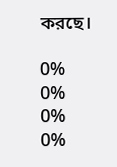করছে।

0%
0%
0%
0%